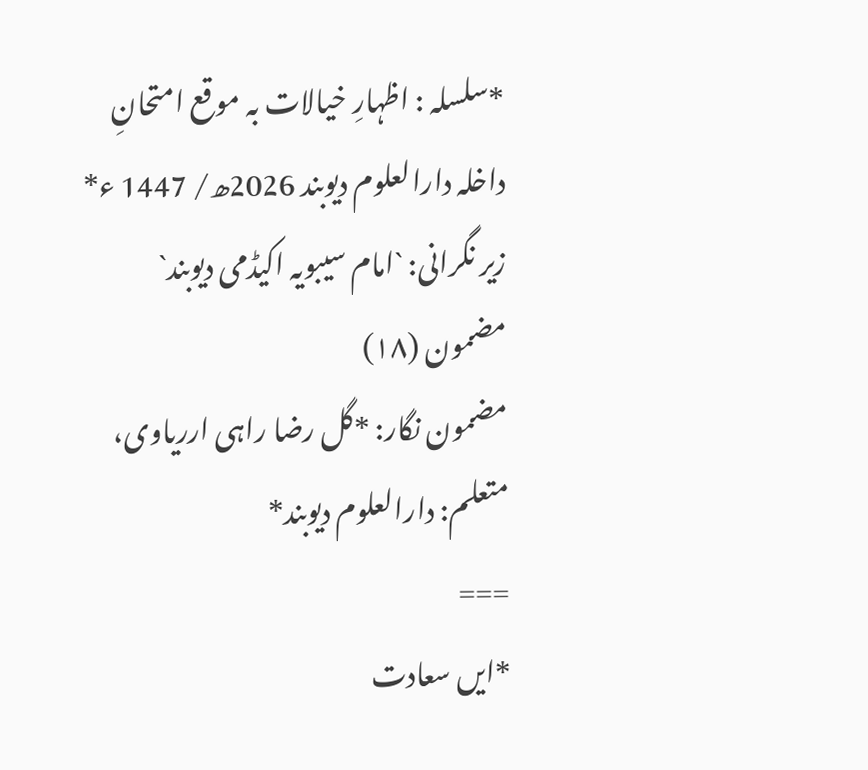*سلسلہ : اظہارِ خیالات بہ موقع امتحانِ داخلہ دارالعلوم دیوبند 2026ھ/ 1447 ء*
زیر نگرانی: `امام سیبویہ اکیڈمی دیوبند`
مضمون (١٨)
مضمون نگار: *گل رضا راہی ارریاوی، متعلم: دارالعلوم دیوبند*
===
*ایں سعادت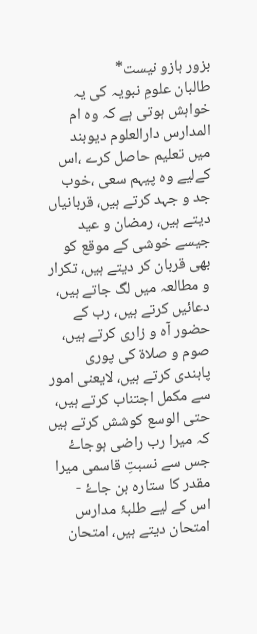بزور بازو نیست*
طالبان علومِ نبویہ کی یہ خواہش ہوتی ہے کہ وہ ام المدارس دارالعلوم دیوبند میں تعلیم حاصل کرے ،اس کےلیے وہ پیہم سعی ،خوب جد و جہد کرتے ہیں، قربانیاں دیتے ہیں، رمضان و عید جیسے خوشی کے موقع کو بھی قربان کر دیتے ہیں، تکرار و مطالعہ میں لگ جاتے ہیں، دعائیں کرتے ہیں، رب کے حضور آہ و زاری کرتے ہیں، صوم و صلاۃ کی پوری پابندی کرتے ہیں، لایعنی امور سے مکمل اجتناب کرتے ہیں، حتی الوسع کوشش کرتے ہیں کہ میرا رب راضی ہوجاۓ جس سے نسبتِ قاسمی میرا مقدر کا ستارہ بن جاۓ -
اس کے لیے طلبۂ مدارس امتحان دیتے ہیں، امتحان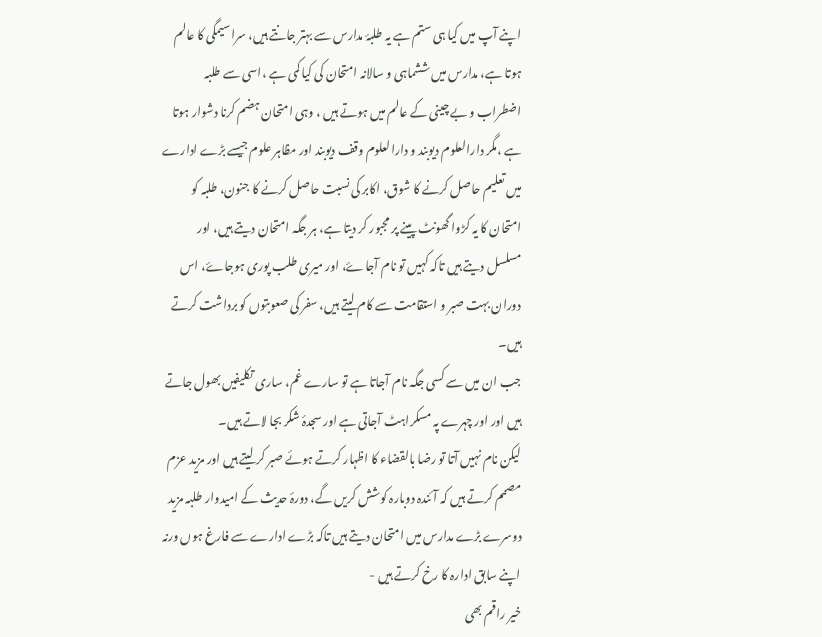اپنے آپ میں کیا ہی ستم ہے یہ طلبۂ مدارس سے بہتر جانتے ہیں، سراسیمگی کا عالم ہوتا ہے، مدارس میں ششماہی و سالانہ امتحان کی کیا کمی ہے ،اسی سے طلبہ اضطراب و بے چینی کے عالم میں ہوتے ہیں ، وہی امتحان ہضم کرنا دشوار ہوتا ہے ،مگر دارالعلوم دیوبند و دارالعلوم وقف دیوبند اور مظاہر علوم جیسے بڑے ادارے میں تعلیم حاصل کرنے کا شوق، اکابر کی نسبت حاصل کرنے کا جنون، طلبہ کو امتحان کا یہ کڑوا گھونٹ پینے پر مجبور کر دیتا ہے، ہر جگہ امتحان دیتے ہیں، اور مسلسل دیتے ہیں تاکہ کہیں تو نام آجاۓ، اور میری طلب پوری ہوجاۓ، اس دوران بہت صبر و استقامت سے کام لیتے ہیں، سفر کی صعوبتوں کو برداشت کرتے ہیں۔
جب ان میں سے کسی جگہ نام آجاتا ہے تو سارے غم، ساری تکلیفیں بھول جاتے ہیں اور اور چہرے پہ مسکراہٹ آجاتی ہے اور سجدۂ شکر بجا لاتے ہیں۔
لیکن نام نہیں آتا تو رضا بالقضاء کا اظہار کرتے ہوئے صبر کر لیتے ہیں اور مزید عزم مصمم کرتے ہیں کہ آئندہ دوبارہ کوشش کریں گے، دورۂ حدیث کے امیدوار طلبہ مزید دوسرے بڑے مدارس میں امتحان دیتے ہیں تاکہ بڑے ادارے سے فارغ ہوں ورنہ اپنے سابق ادارہ کا رخ کرتے ہیں -
خیر راقم بھی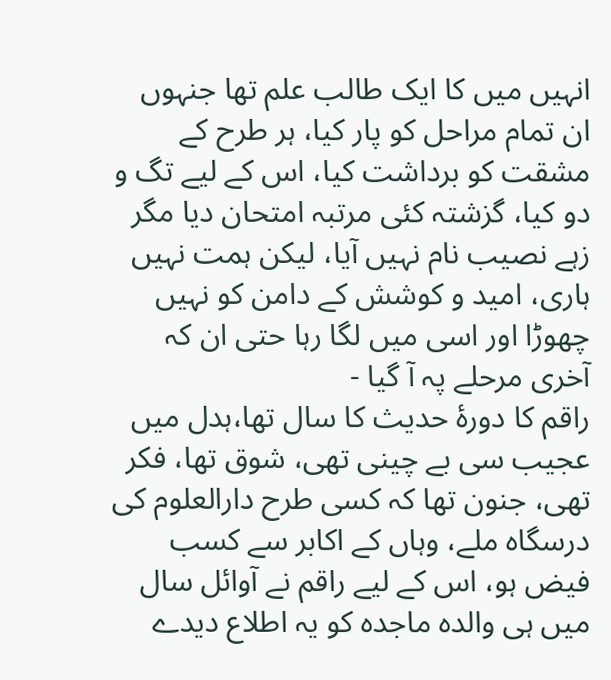انہیں میں کا ایک طالب علم تھا جنہوں ان تمام مراحل کو پار کیا، ہر طرح کے مشقت کو برداشت کیا، اس کے لیے تگ و دو کیا، گزشتہ کئی مرتبہ امتحان دیا مگر زہے نصیب نام نہیں آیا، لیکن ہمت نہیں ہاری، امید و کوشش کے دامن کو نہیں چھوڑا اور اسی میں لگا رہا حتی ان کہ آخری مرحلے پہ آ گیا -
راقم کا دورۂ حدیث کا سال تھا،ہدل میں عجیب سی بے چینی تھی، شوق تھا، فکر تھی، جنون تھا کہ کسی طرح دارالعلوم کی درسگاہ ملے، وہاں کے اکابر سے کسب فیض ہو، اس کے لیے راقم نے آوائل سال میں ہی والدہ ماجدہ کو یہ اطلاع دیدے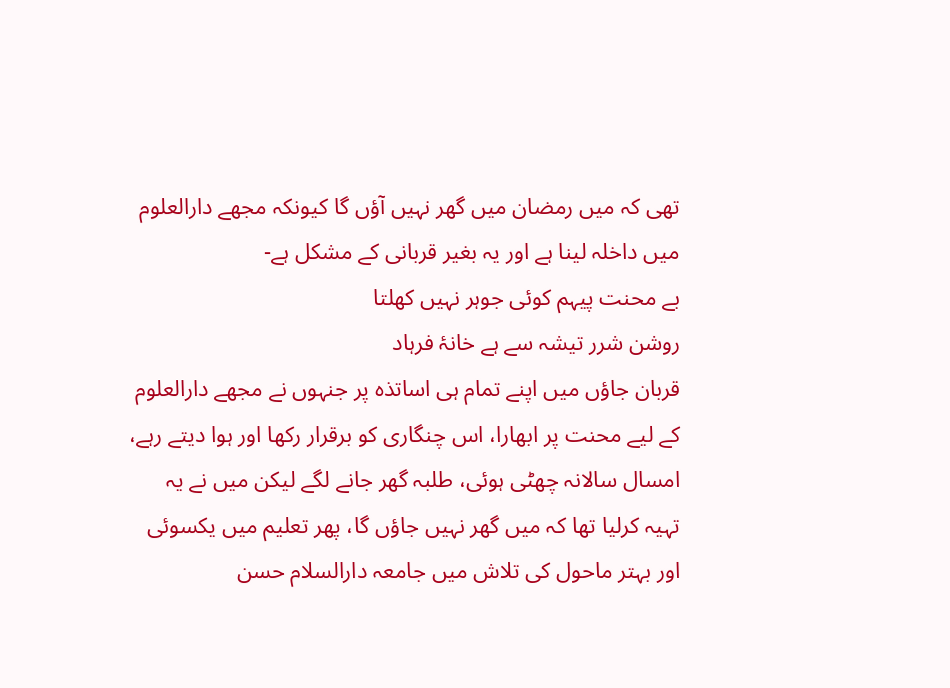تھی کہ میں رمضان میں گھر نہیں آؤں گا کیونکہ مجھے دارالعلوم میں داخلہ لینا ہے اور یہ بغیر قربانی کے مشکل ہے-
بے محنت پیہم کوئی جوہر نہیں کھلتا
روشن شرر تیشہ سے ہے خانۂ فرہاد
قربان جاؤں میں اپنے تمام ہی اساتذہ پر جنہوں نے مجھے دارالعلوم کے لیے محنت پر ابھارا، اس چنگاری کو برقرار رکھا اور ہوا دیتے رہے، امسال سالانہ چھٹی ہوئی، طلبہ گھر جانے لگے لیکن میں نے یہ تہیہ کرلیا تھا کہ میں گھر نہیں جاؤں گا، پھر تعلیم میں یکسوئی اور بہتر ماحول کی تلاش میں جامعہ دارالسلام حسن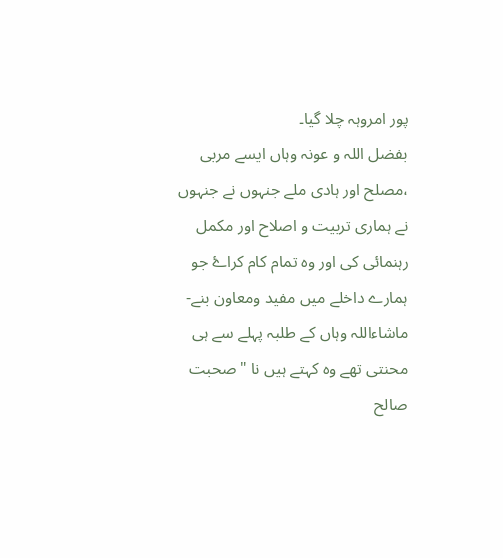پور امروہہ چلا گیا۔
بفضل اللہ و عونہ وہاں ایسے مربی ،مصلح اور ہادی ملے جنہوں نے جنہوں نے ہماری تربیت و اصلاح اور مکمل رہنمائی کی اور وہ تمام کام کراۓ جو ہمارے داخلے میں مفید ومعاون بنے-
ماشاءاللہ وہاں کے طلبہ پہلے سے ہی محنتی تھے وہ کہتے ہیں نا "صحبت صالح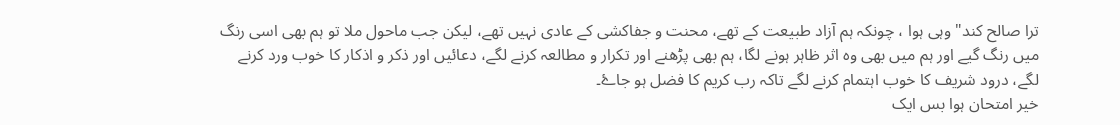ترا صالح کند" وہی ہوا ، چونکہ ہم آزاد طبیعت کے تھے، محنت و جفاکشی کے عادی نہیں تھے، لیکن جب ماحول ملا تو ہم بھی اسی رنگ میں رنگ گیے اور ہم میں بھی وہ اثر ظاہر ہونے لگا، ہم بھی پڑھنے اور تکرار و مطالعہ کرنے لگے، دعائیں اور ذکر و اذکار کا خوب ورد کرنے لگے، درود شریف کا خوب اہتمام کرنے لگے تاکہ رب کریم کا فضل ہو جاۓ۔
خیر امتحان ہوا بس ایک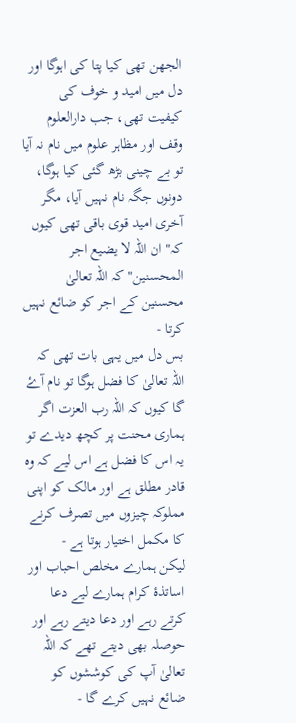الجھن تھی کیا پتا کی اہوگا اور دل میں امید و خوف کی کیفیت تھی، جب دارالعلوم وقف اور مظاہر علوم میں نام نہ آیا تو بے چینی بڑھ گئی کیا ہوگا، دونوں جگہ نام نہیں آیا، مگر آخری امید قوی باقی تھی کیوں کہ" ان اللہ لا یضیع اجر المحسنین" کہ اللہ تعالیٰ محسنین کے اجر کو ضائع نہیں کرتا -
بس دل میں یہی بات تھی کہ اللہ تعالیٰ کا فضل ہوگا تو نام آۓ گا کیوں کہ اللہ رب العزت اگر ہماری محنت پر کچھ دیدے تو یہ اس کا فضل ہے اس لیے کہ وہ قادر مطلق ہے اور مالک کو اپنی مملوکہ چیزوں میں تصرف کرنے کا مکمل اختیار ہوتا ہے -
لیکن ہمارے مخلص احباب اور اساتذۂ کرام ہمارے لیے دعا کرتے رہے اور دعا دیتے رہے اور حوصلہ بھی دیتے تھے کہ اللہ تعالیٰ آپ کی کوششوں کو ضائع نہیں کرے گا -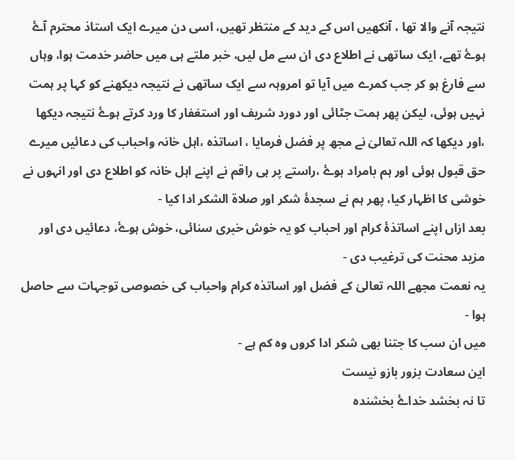نتیجہ آنے والا تھا ، آنکھیں اس کے دید کے منتظر تھیں، اسی دن میرے ایک استاذ محترم آۓ ہوۓ تھے، ایک ساتھی نے اطلاع دی ان سے مل لیں، خبر ملتے ہی میں حاضر خدمت ہوا، وہاں سے فارغ ہو کر جب کمرے میں آیا تو امروہہ سے ایک ساتھی نے نتیجہ دیکھنے کو کہا پر ہمت نہیں ہوئی، لیکن پھر ہمت جٹائی اور دورد شریف اور استغفار کا ورد کرتے ہوۓ نتیجہ دیکھا ،اور دیکھا کہ اللہ تعالیٰ نے مجھ پر فضل فرمایا ، اساتذہ ،اہل خانہ واحباب کی دعائیں میرے حق قبول ہوئی اور ہم بامراد ہوۓ ،راستے پر ہی راقم نے اپنے اہل خانہ کو اطلاع دی اور انہوں نے خوشی کا اظہار کیا، پھر ہم نے سجدۂ شکر اور صلاۃ الشکر ادا کیا -
بعد ازاں اپنے اساتذۂ کرام اور احباب کو یہ خوش خبری سنائی، خوش ہوۓ، دعائیں دی اور مزید محنت کی ترغیب دی -
یہ نعمت مجھے اللہ تعالیٰ کے فضل اور اساتذہ کرام واحباب کی خصوصی توجہات سے حاصل ہوا -
میں ان سب کا جتنا بھی شکر ادا کروں وہ کم ہے -
این سعادت بزور بازو نیست
تا نہ بخشد خداۓ بخشندہ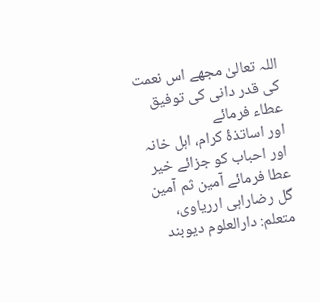اللہ تعالیٰ مجھے اس نعمت کی قدر دانی کی توفیق عطاء فرمائے
اور اساتذۂ کرام، اہل خانہ اور احباب کو جزائے خیر عطا فرمائے آمین ثم آمین
گل رضاراہی ارریاوی، متعلم: دارالعلوم دیوبند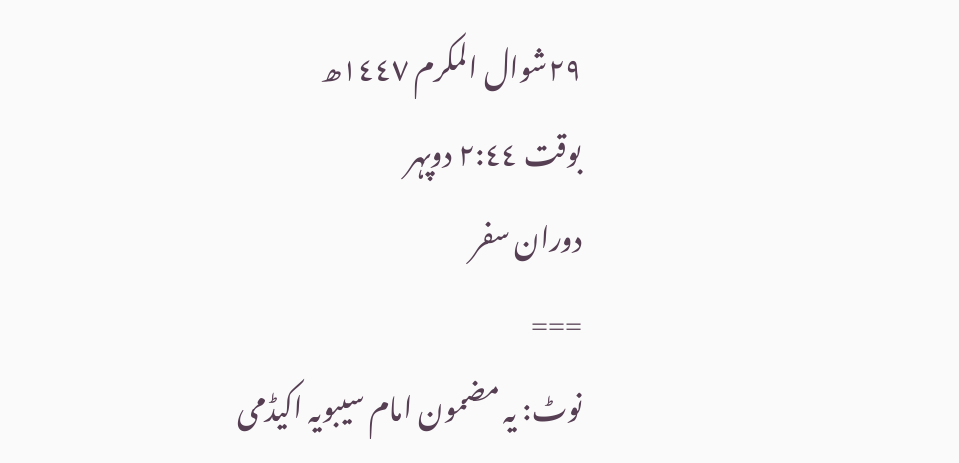٢٩شوال المکرم ١٤٤٧ھ
بوقت ٢:٤٤ دوپہر
دوران سفر
===
نوٹ: یہ مضمون امام سیبویہ اکیڈمی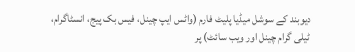دیوبند کے سوشل میڈیا پلیٹ فارم (واٹس ایپ چینل، فیس بک پیج، انسٹاگرام، ٹیلی گرام چینل اور ویب سائٹ) پر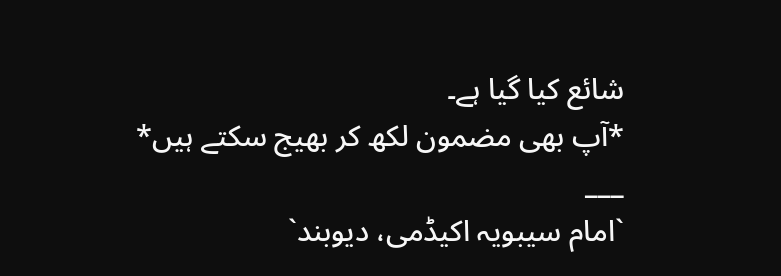شائع کیا گیا ہے۔
*آپ بھی مضمون لکھ کر بھیج سکتے ہیں*
___
`امام سیبویہ اکیڈمی، دیوبند`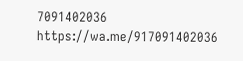7091402036
https://wa.me/917091402036